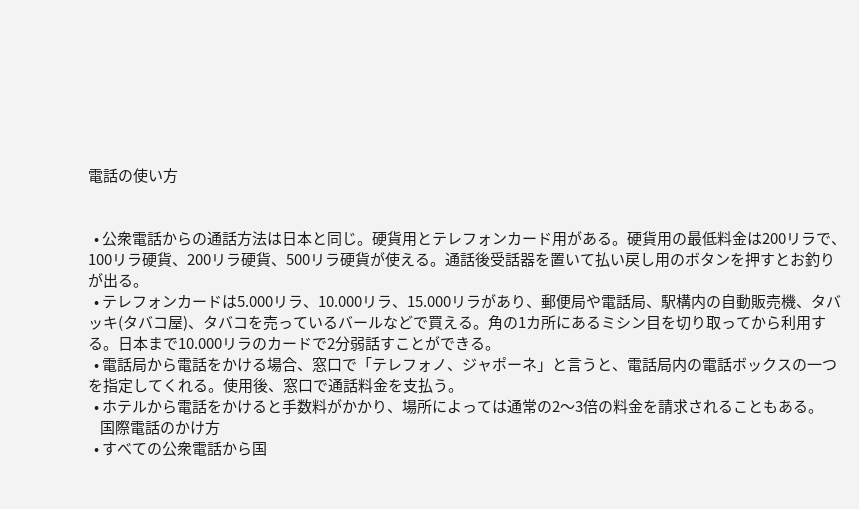電話の使い方


  • 公衆電話からの通話方法は日本と同じ。硬貨用とテレフォンカード用がある。硬貨用の最低料金は200リラで、100リラ硬貨、200リラ硬貨、500リラ硬貨が使える。通話後受話器を置いて払い戻し用のボタンを押すとお釣りが出る。
  • テレフォンカードは5.000リラ、10.000リラ、15.000リラがあり、郵便局や電話局、駅構内の自動販売機、タバッキ(タバコ屋)、タバコを売っているバールなどで買える。角の1カ所にあるミシン目を切り取ってから利用する。日本まで10.000リラのカードで2分弱話すことができる。
  • 電話局から電話をかける場合、窓口で「テレフォノ、ジャポーネ」と言うと、電話局内の電話ボックスの一つを指定してくれる。使用後、窓口で通話料金を支払う。
  • ホテルから電話をかけると手数料がかかり、場所によっては通常の2〜3倍の料金を請求されることもある。
    国際電話のかけ方
  • すべての公衆電話から国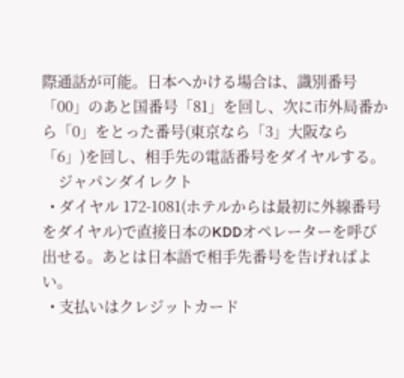際通話が可能。日本へかける場合は、識別番号「00」のあと国番号「81」を回し、次に市外局番から「0」をとった番号(東京なら「3」大阪なら「6」)を回し、相手先の電話番号をダイヤルする。
    ジャパンダイレクト
  • ダイヤル 172-1081(ホテルからは最初に外線番号をダイヤル)で直接日本のKDDオペレーターを呼び出せる。あとは日本語で相手先番号を告げればよい。
  • 支払いはクレジットカード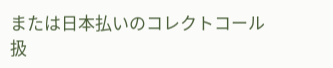または日本払いのコレクトコール扱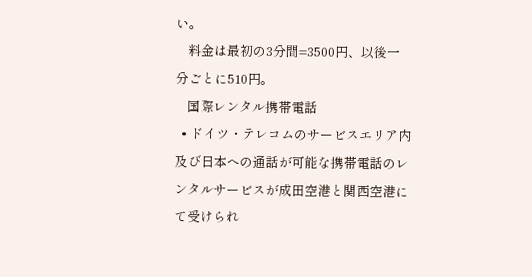い。
    料金は最初の3分間=3500円、以後一分ごとに510円。
    国際レンタル携帯電話
  • ドイツ・テレコムのサービスエリア内及び日本への通話が可能な携帯電話のレンタルサービスが成田空港と関西空港にて受けられ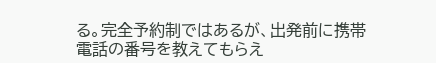る。完全予約制ではあるが、出発前に携帯電話の番号を教えてもらえ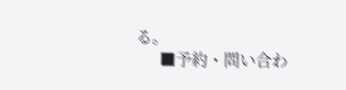る。
      ■予約・問い合わ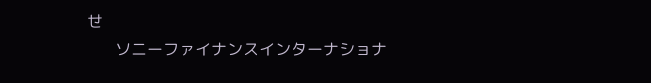せ
       ソニーファイナンスインターナショナ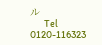ル
       Tel 0120-116323